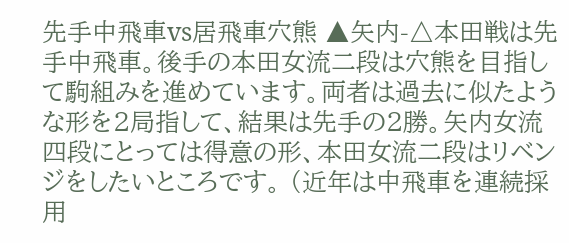先手中飛車vs居飛車穴熊 ▲矢内-△本田戦は先手中飛車。後手の本田女流二段は穴熊を目指して駒組みを進めています。両者は過去に似たような形を2局指して、結果は先手の2勝。矢内女流四段にとっては得意の形、本田女流二段はリベンジをしたいところです。 (近年は中飛車を連続採用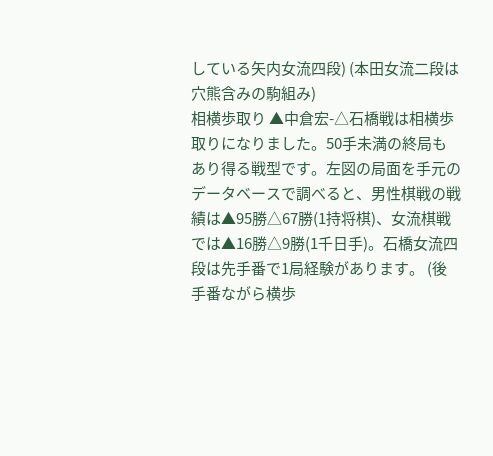している矢内女流四段) (本田女流二段は穴熊含みの駒組み)
相横歩取り ▲中倉宏-△石橋戦は相横歩取りになりました。50手未満の終局もあり得る戦型です。左図の局面を手元のデータベースで調べると、男性棋戦の戦績は▲95勝△67勝(1持将棋)、女流棋戦では▲16勝△9勝(1千日手)。石橋女流四段は先手番で1局経験があります。 (後手番ながら横歩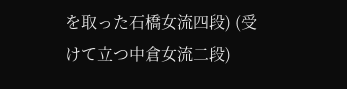を取った石橋女流四段) (受けて立つ中倉女流二段)